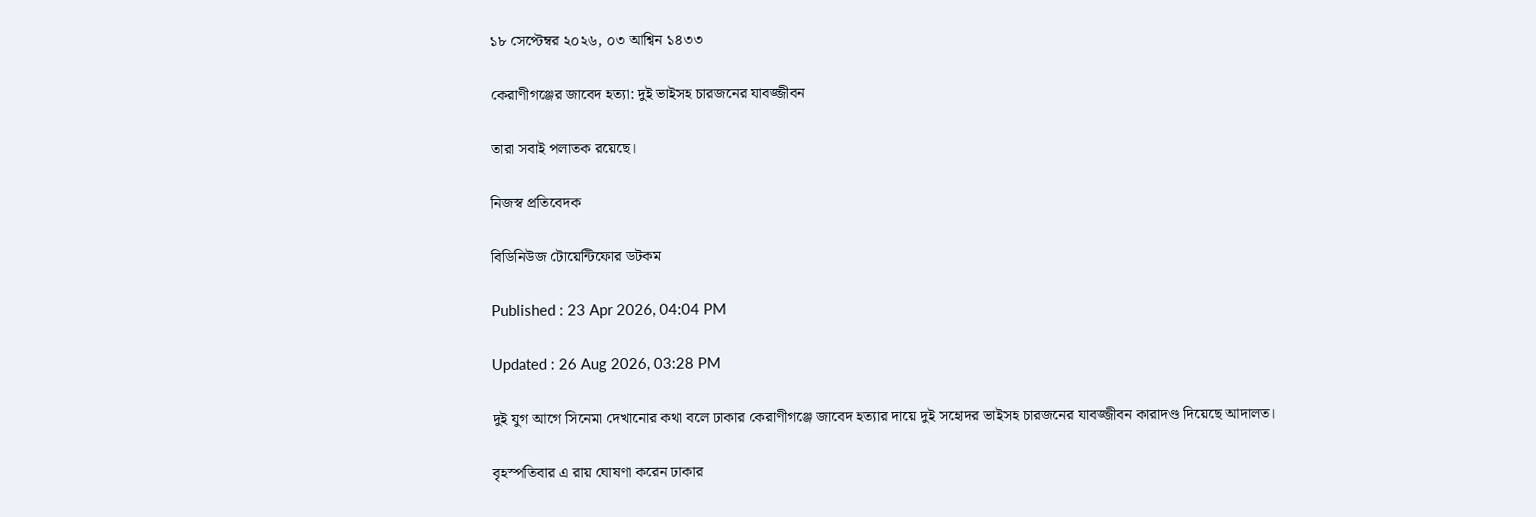১৮ সেপ্টেম্বর ২০২৬, ০৩ আশ্বিন ১৪৩৩

কেরাণীগঞ্জের জাবেদ হত্যা: দুই ভাইসহ চারজনের যাবজ্জীবন

তারা সবাই পলাতক রয়েছে।

নিজস্ব প্রতিবেদক

বিডিনিউজ টোয়েন্টিফোর ডটকম

Published : 23 Apr 2026, 04:04 PM

Updated : 26 Aug 2026, 03:28 PM

দুই যুগ আগে সিনেমা দেখানোর কথা বলে ঢাকার কেরাণীগঞ্জে জাবেদ হত্যার দায়ে দুই সহোদর ভাইসহ চারজনের যাবজ্জীবন কারাদণ্ড দিয়েছে আদালত।

বৃহস্পতিবার এ রায় ঘোষণা করেন ঢাকার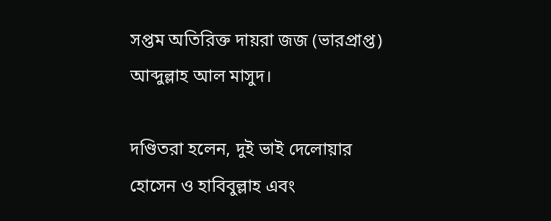সপ্তম অতিরিক্ত দায়রা জজ (ভারপ্রাপ্ত) আব্দুল্লাহ আল মাসুদ।

দণ্ডিতরা হলেন, দুই ভাই দেলোয়ার হোসেন ও হাবিবুল্লাহ এবং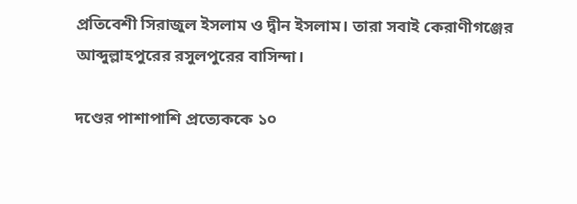প্রতিবেশী সিরাজুল ইসলাম ও দ্বীন ইসলাম। তারা সবাই কেরাণীগঞ্জের আব্দুল্লাহপুরের রসুলপুরের বাসিন্দা।

দণ্ডের পাশাপাশি প্রত্যেককে ১০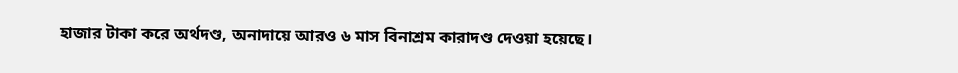হাজার টাকা করে অর্থদণ্ড, অনাদায়ে আরও ৬ মাস বিনাশ্রম কারাদণ্ড দেওয়া হয়েছে।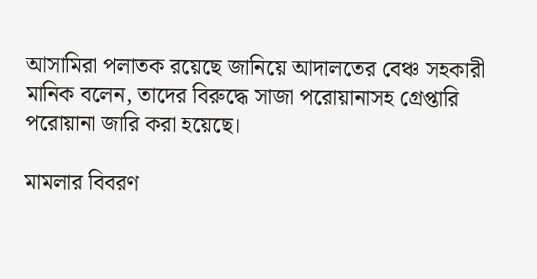আসামিরা পলাতক রয়েছে জানিয়ে আদালতের বেঞ্চ সহকারী মানিক বলেন, তাদের বিরুদ্ধে সাজা পরোয়ানাসহ গ্রেপ্তারি পরোয়ানা জারি করা হয়েছে।

মামলার বিবরণ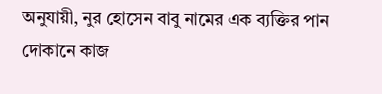অনুযায়ী, নুর হোসেন বাবু নামের এক ব্যক্তির পান দোকানে কাজ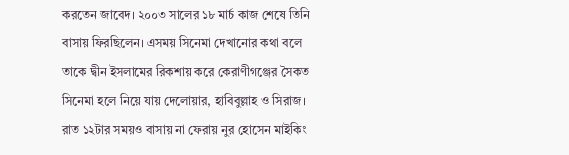করতেন জাবেদ। ২০০৩ সালের ১৮ মার্চ কাজ শেষে তিনি বাসায় ফিরছিলেন। এসময় সিনেমা দেখানোর কথা বলে তাকে দ্বীন ইসলামের রিকশায় করে কেরাণীগঞ্জের সৈকত সিনেমা হলে নিয়ে যায় দেলোয়ার, হাবিবুল্লাহ ও সিরাজ। রাত ১২টার সময়ও বাসায় না ফেরায় নুর হোসেন মাইকিং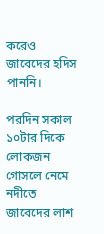করেও জাবেদের হদিস পাননি।

পরদিন সকাল ১০টার দিকে লোকজন গোসলে নেমে নদীতে জাবেদের লাশ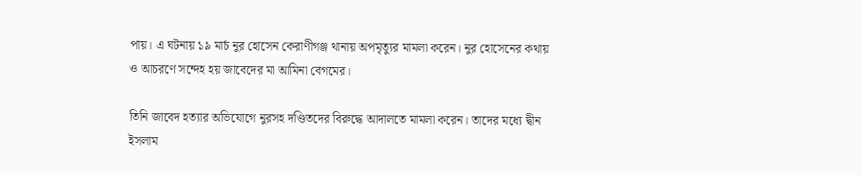পায়। এ ঘটনায় ১৯ মার্চ নুর হোসেন কেরাণীগঞ্জ থানায় অপমৃত্যুর মামলা করেন। নুর হোসেনের কথায় ও আচরণে সন্দেহ হয় জাবেদের মা আমিনা বেগমের।

তিনি জাবেদ হত্যার অভিযোগে নুরসহ দণ্ডিতদের বিরুদ্ধে আদালতে মামলা করেন। তাদের মধ্যে দ্বীন ইসলাম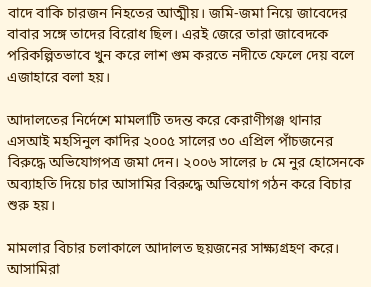বাদে বাকি চারজন নিহতের আত্মীয়। জমি-জমা নিয়ে জাবেদের বাবার সঙ্গে তাদের বিরোধ ছিল। এরই জেরে তারা জাবেদকে পরিকল্পিতভাবে খুন করে লাশ গুম করতে নদীতে ফেলে দেয় বলে এজাহারে বলা হয়।

আদালতের নির্দেশে মামলাটি তদন্ত করে কেরাণীগঞ্জ থানার এসআই মহসিনুল কাদির ২০০৫ সালের ৩০ এপ্রিল পাঁচজনের বিরুদ্ধে অভিযোগপত্র জমা দেন। ২০০৬ সালের ৮ মে নুর হোসেনকে অব্যাহতি দিয়ে চার আসামির বিরুদ্ধে অভিযোগ গঠন করে বিচার শুরু হয়।

মামলার বিচার চলাকালে আদালত ছয়জনের সাক্ষ্যগ্রহণ করে। আসামিরা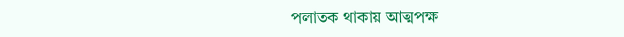পলাতক থাকায় আত্মপক্ষ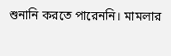শুনানি করতে পারেননি। মামলার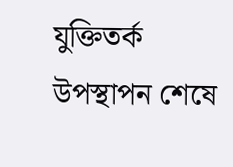যুক্তিতর্ক উপস্থাপন শেষে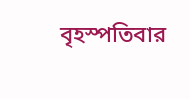বৃহস্পতিবার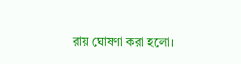রায় ঘোষণা করা হলো।